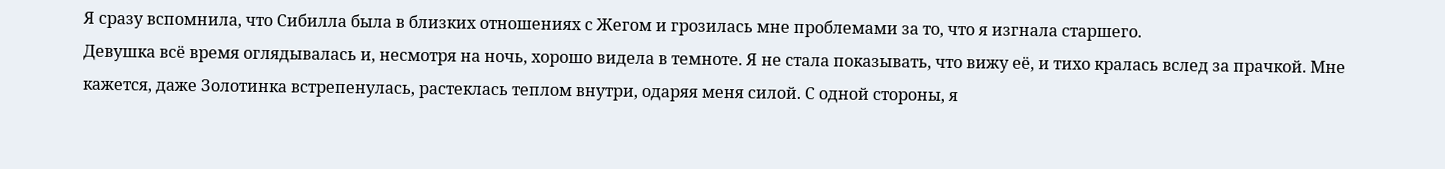Я сразу вспомнила, что Сибилла была в близких отношениях с Жегом и грозилась мне проблемами за то, что я изгнала старшего.
Девушка всё время оглядывалась и, несмотря на ночь, хорошо видела в темноте. Я не стала показывать, что вижу её, и тихо кралась вслед за прачкой. Мне кажется, даже Золотинка встрепенулась, растеклась теплом внутри, одаряя меня силой. С одной стороны, я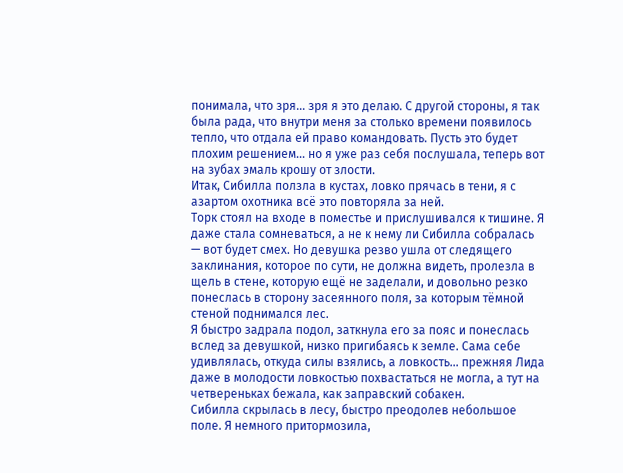понимала, что зря… зря я это делаю. С другой стороны, я так была рада, что внутри меня за столько времени появилось тепло, что отдала ей право командовать. Пусть это будет плохим решением… но я уже раз себя послушала, теперь вот на зубах эмаль крошу от злости.
Итак, Сибилла ползла в кустах, ловко прячась в тени, я с азартом охотника всё это повторяла за ней.
Торк стоял на входе в поместье и прислушивался к тишине. Я даже стала сомневаться, а не к нему ли Сибилла собралась — вот будет смех. Но девушка резво ушла от следящего заклинания, которое по сути, не должна видеть, пролезла в щель в стене, которую ещё не заделали, и довольно резко понеслась в сторону засеянного поля, за которым тёмной стеной поднимался лес.
Я быстро задрала подол, заткнула его за пояс и понеслась вслед за девушкой, низко пригибаясь к земле. Сама себе удивлялась, откуда силы взялись, а ловкость… прежняя Лида даже в молодости ловкостью похвастаться не могла, а тут на четвереньках бежала, как заправский собакен.
Сибилла скрылась в лесу, быстро преодолев небольшое поле. Я немного притормозила,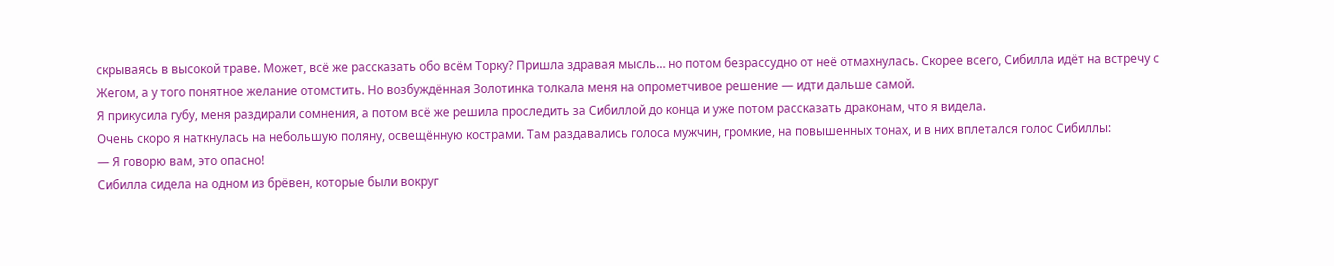скрываясь в высокой траве. Может, всё же рассказать обо всём Торку? Пришла здравая мысль… но потом безрассудно от неё отмахнулась. Скорее всего, Сибилла идёт на встречу с Жегом, а у того понятное желание отомстить. Но возбуждённая Золотинка толкала меня на опрометчивое решение — идти дальше самой.
Я прикусила губу, меня раздирали сомнения, а потом всё же решила проследить за Сибиллой до конца и уже потом рассказать драконам, что я видела.
Очень скоро я наткнулась на небольшую поляну, освещённую кострами. Там раздавались голоса мужчин, громкие, на повышенных тонах, и в них вплетался голос Сибиллы:
— Я говорю вам, это опасно!
Сибилла сидела на одном из брёвен, которые были вокруг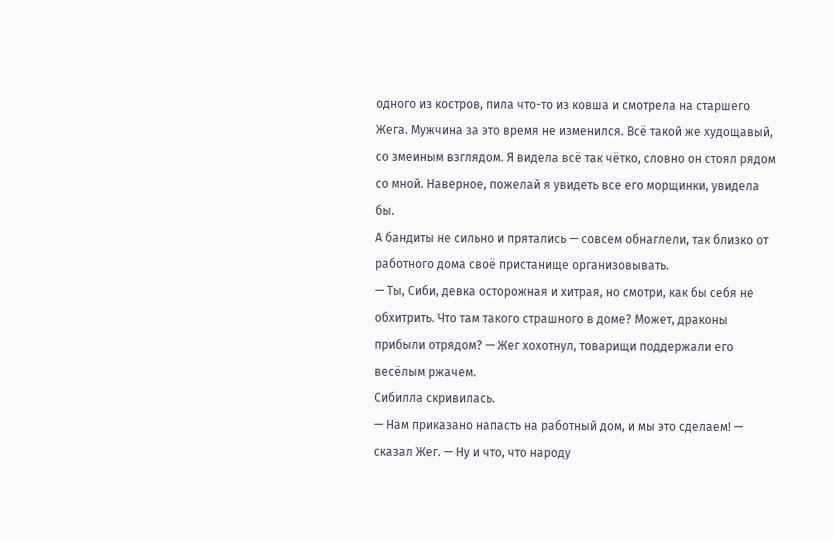одного из костров, пила что-то из ковша и смотрела на старшего Жега. Мужчина за это время не изменился. Всё такой же худощавый, со змеиным взглядом. Я видела всё так чётко, словно он стоял рядом со мной. Наверное, пожелай я увидеть все его морщинки, увидела бы.
А бандиты не сильно и прятались — совсем обнаглели, так близко от работного дома своё пристанище организовывать.
— Ты, Сиби, девка осторожная и хитрая, но смотри, как бы себя не обхитрить. Что там такого страшного в доме? Может, драконы прибыли отрядом? — Жег хохотнул, товарищи поддержали его весёлым ржачем.
Сибилла скривилась.
— Нам приказано напасть на работный дом, и мы это сделаем! — сказал Жег. — Ну и что, что народу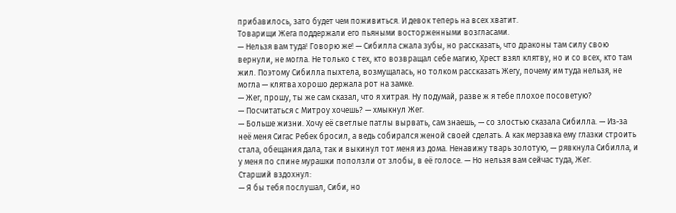прибавилось, зато будет чем поживиться. И девок теперь на всех хватит.
Товарищи Жега поддержали его пьяными восторженными возгласами.
— Нельзя вам туда! Говорю же! — Сибилла сжала зубы, но рассказать, что драконы там силу свою вернули, не могла. Не только с тех, кто возвращал себе магию, Хрест взял клятву, но и со всех, кто там жил. Поэтому Сибилла пыхтела, возмущалась, но толком рассказать Жегу, почему им туда нельзя, не могла — клятва хорошо держала рот на замке.
— Жег, прошу, ты же сам сказал, что я хитрая. Ну подумай, разве ж я тебе плохое посоветую?
— Посчитаться с Митроу хочешь? — хмыкнул Жег.
— Больше жизни. Хочу её светлые патлы вырвать, сам знаешь, — со злостью сказала Сибилла. — Из-за неё меня Сигас Ребек бросил, а ведь собирался женой своей сделать. А как мерзавка ему глазки строить стала, обещания дала, так и выкинул тот меня из дома. Ненавижу тварь золотую, — рявкнула Сибилла, и у меня по спине мурашки поползли от злобы, в её голосе. — Но нельзя вам сейчас туда, Жег.
Старший вздохнул:
— Я бы тебя послушал, Сиби, но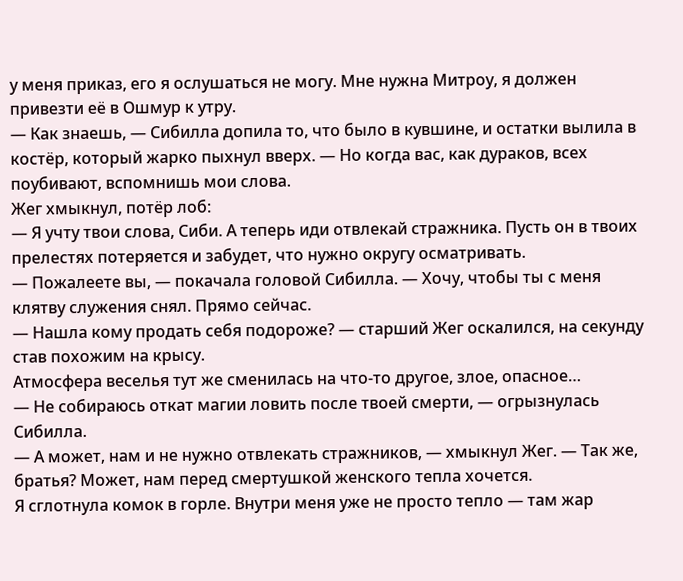у меня приказ, его я ослушаться не могу. Мне нужна Митроу, я должен привезти её в Ошмур к утру.
— Как знаешь, — Сибилла допила то, что было в кувшине, и остатки вылила в костёр, который жарко пыхнул вверх. — Но когда вас, как дураков, всех поубивают, вспомнишь мои слова.
Жег хмыкнул, потёр лоб:
— Я учту твои слова, Сиби. А теперь иди отвлекай стражника. Пусть он в твоих прелестях потеряется и забудет, что нужно округу осматривать.
— Пожалеете вы, — покачала головой Сибилла. — Хочу, чтобы ты с меня клятву служения снял. Прямо сейчас.
— Нашла кому продать себя подороже? — старший Жег оскалился, на секунду став похожим на крысу.
Атмосфера веселья тут же сменилась на что-то другое, злое, опасное…
— Не собираюсь откат магии ловить после твоей смерти, — огрызнулась Сибилла.
— А может, нам и не нужно отвлекать стражников, — хмыкнул Жег. — Так же, братья? Может, нам перед смертушкой женского тепла хочется.
Я сглотнула комок в горле. Внутри меня уже не просто тепло — там жар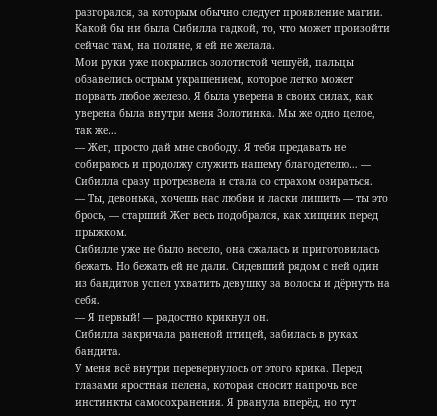разгорался, за которым обычно следует проявление магии. Какой бы ни была Сибилла гадкой, то, что может произойти сейчас там, на поляне, я ей не желала.
Мои руки уже покрылись золотистой чешуёй, пальцы обзавелись острым украшением, которое легко может порвать любое железо. Я была уверена в своих силах, как уверена была внутри меня Золотинка. Мы же одно целое, так же…
— Жег, просто дай мне свободу. Я тебя предавать не собираюсь и продолжу служить нашему благодетелю… — Сибилла сразу протрезвела и стала со страхом озираться.
— Ты, девонька, хочешь нас любви и ласки лишить — ты это брось, — старший Жег весь подобрался, как хищник перед прыжком.
Сибилле уже не было весело, она сжалась и приготовилась бежать. Но бежать ей не дали. Сидевший рядом с ней один из бандитов успел ухватить девушку за волосы и дёрнуть на себя.
— Я первый! — радостно крикнул он.
Сибилла закричала раненой птицей, забилась в руках бандита.
У меня всё внутри перевернулось от этого крика. Перед глазами яростная пелена, которая сносит напрочь все инстинкты самосохранения. Я рванула вперёд, но тут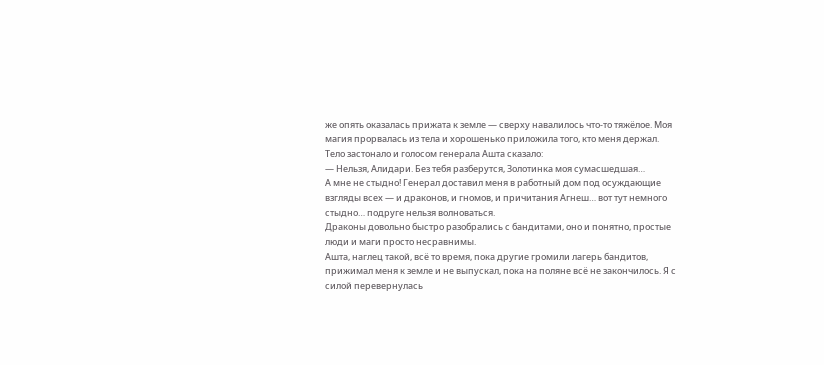же опять оказалась прижата к земле — сверху навалилось что-то тяжёлое. Моя магия прорвалась из тела и хорошенько приложила того, кто меня держал.
Тело застонало и голосом генерала Ашта сказало:
— Нельзя, Алидари. Без тебя разберутся, Золотинка моя сумасшедшая…
А мне не стыдно! Генерал доставил меня в работный дом под осуждающие взгляды всех — и драконов, и гномов, и причитания Агнеш… вот тут немного стыдно… подруге нельзя волноваться.
Драконы довольно быстро разобрались с бандитами, оно и понятно, простые люди и маги просто несравнимы.
Ашта, наглец такой, всё то время, пока другие громили лагерь бандитов, прижимал меня к земле и не выпускал, пока на поляне всё не закончилось. Я с силой перевернулась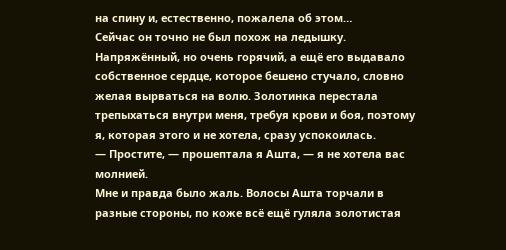на спину и, естественно, пожалела об этом…
Сейчас он точно не был похож на ледышку. Напряжённый, но очень горячий, а ещё его выдавало собственное сердце, которое бешено стучало, словно желая вырваться на волю. Золотинка перестала трепыхаться внутри меня, требуя крови и боя, поэтому я, которая этого и не хотела, сразу успокоилась.
— Простите, — прошептала я Ашта, — я не хотела вас молнией.
Мне и правда было жаль. Волосы Ашта торчали в разные стороны, по коже всё ещё гуляла золотистая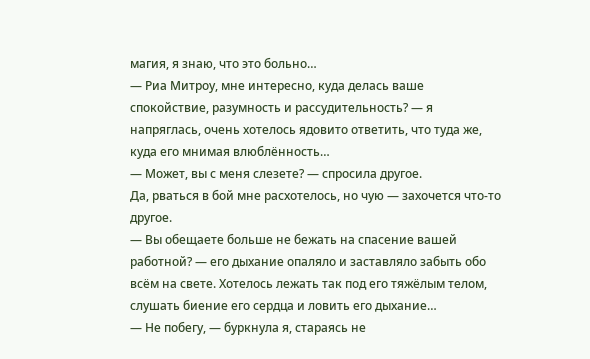магия, я знаю, что это больно…
— Риа Митроу, мне интересно, куда делась ваше спокойствие, разумность и рассудительность? — я напряглась, очень хотелось ядовито ответить, что туда же, куда его мнимая влюблённость…
— Может, вы с меня слезете? — спросила другое.
Да, рваться в бой мне расхотелось, но чую — захочется что-то другое.
— Вы обещаете больше не бежать на спасение вашей работной? — его дыхание опаляло и заставляло забыть обо всём на свете. Хотелось лежать так под его тяжёлым телом, слушать биение его сердца и ловить его дыхание…
— Не побегу, — буркнула я, стараясь не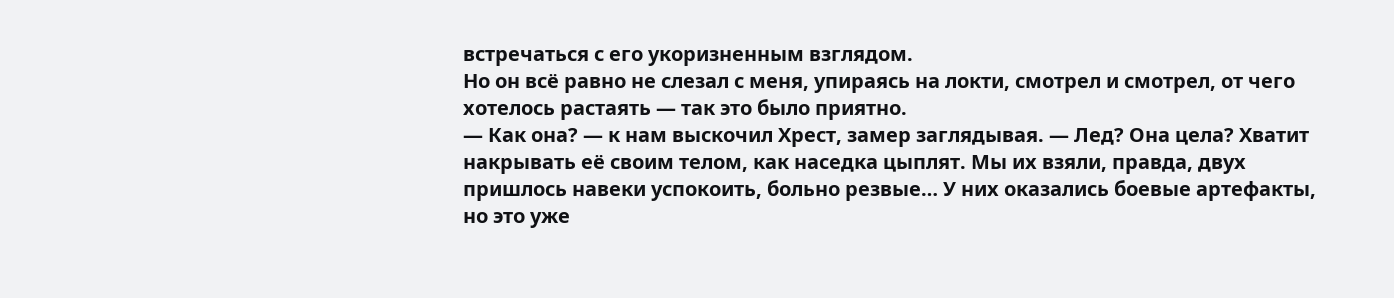встречаться с его укоризненным взглядом.
Но он всё равно не слезал с меня, упираясь на локти, смотрел и смотрел, от чего хотелось растаять — так это было приятно.
— Как она? — к нам выскочил Хрест, замер заглядывая. — Лед? Она цела? Хватит накрывать её своим телом, как наседка цыплят. Мы их взяли, правда, двух пришлось навеки успокоить, больно резвые… У них оказались боевые артефакты, но это уже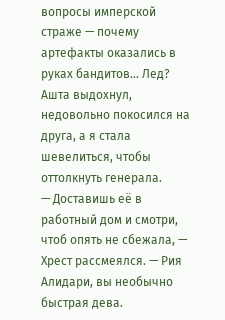вопросы имперской страже — почему артефакты оказались в руках бандитов… Лед?
Ашта выдохнул, недовольно покосился на друга, а я стала шевелиться, чтобы оттолкнуть генерала.
— Доставишь её в работный дом и смотри, чтоб опять не сбежала, — Хрест рассмеялся. — Рия Алидари, вы необычно быстрая дева.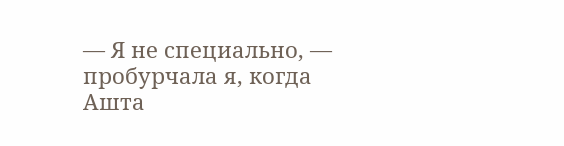— Я не специально, — пробурчала я, когда Ашта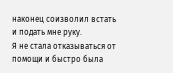наконец соизволил встать и подать мне руку.
Я не стала отказываться от помощи и быстро была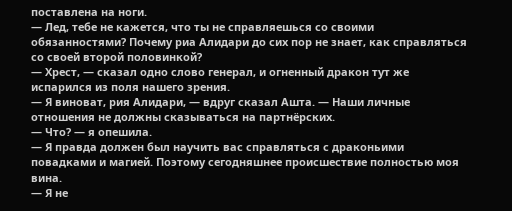поставлена на ноги.
— Лед, тебе не кажется, что ты не справляешься со своими обязанностями? Почему риа Алидари до сих пор не знает, как справляться со своей второй половинкой?
— Хрест, — сказал одно слово генерал, и огненный дракон тут же испарился из поля нашего зрения.
— Я виноват, рия Алидари, — вдруг сказал Ашта. — Наши личные отношения не должны сказываться на партнёрских.
— Что? — я опешила.
— Я правда должен был научить вас справляться с драконьими повадками и магией. Поэтому сегодняшнее происшествие полностью моя вина.
— Я не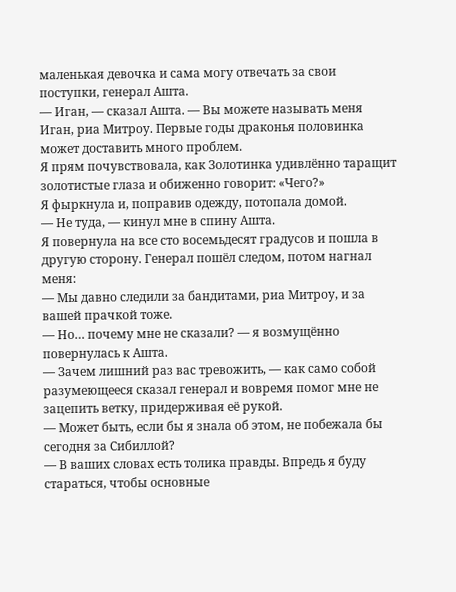маленькая девочка и сама могу отвечать за свои поступки, генерал Ашта.
— Иган, — сказал Ашта. — Вы можете называть меня Иган, риа Митроу. Первые годы драконья половинка может доставить много проблем.
Я прям почувствовала, как Золотинка удивлённо таращит золотистые глаза и обиженно говорит: «Чего?»
Я фыркнула и, поправив одежду, потопала домой.
— Не туда, — кинул мне в спину Ашта.
Я повернула на все сто восемьдесят градусов и пошла в другую сторону. Генерал пошёл следом, потом нагнал меня:
— Мы давно следили за бандитами, риа Митроу, и за вашей прачкой тоже.
— Но… почему мне не сказали? — я возмущённо повернулась к Ашта.
— Зачем лишний раз вас тревожить, — как само собой разумеющееся сказал генерал и вовремя помог мне не зацепить ветку, придерживая её рукой.
— Может быть, если бы я знала об этом, не побежала бы сегодня за Сибиллой?
— В ваших словах есть толика правды. Впредь я буду стараться, чтобы основные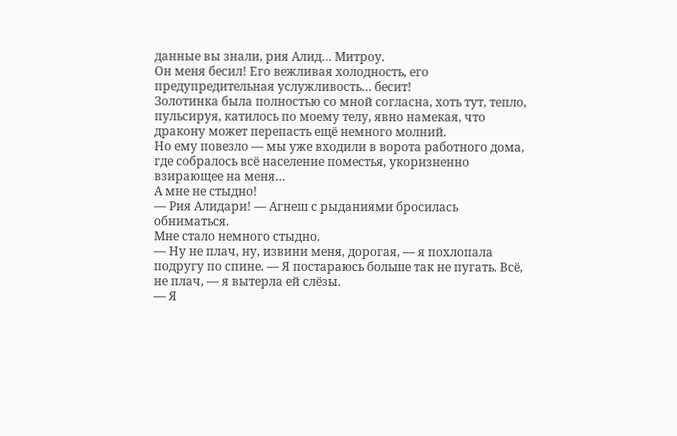данные вы знали, рия Алид… Митроу.
Он меня бесил! Его вежливая холодность, его предупредительная услужливость… бесит!
Золотинка была полностью со мной согласна, хоть тут, тепло, пульсируя, катилось по моему телу, явно намекая, что дракону может перепасть ещё немного молний.
Но ему повезло — мы уже входили в ворота работного дома, где собралось всё население поместья, укоризненно взирающее на меня…
А мне не стыдно!
— Рия Алидари! — Агнеш с рыданиями бросилась обниматься.
Мне стало немного стыдно.
— Ну не плач, ну, извини меня, дорогая, — я похлопала подругу по спине. — Я постараюсь больше так не пугать. Всё, не плач, — я вытерла ей слёзы.
— Я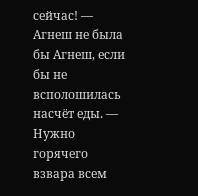сейчас! — Агнеш не была бы Агнеш, если бы не всполошилась насчёт еды. — Нужно горячего взвара всем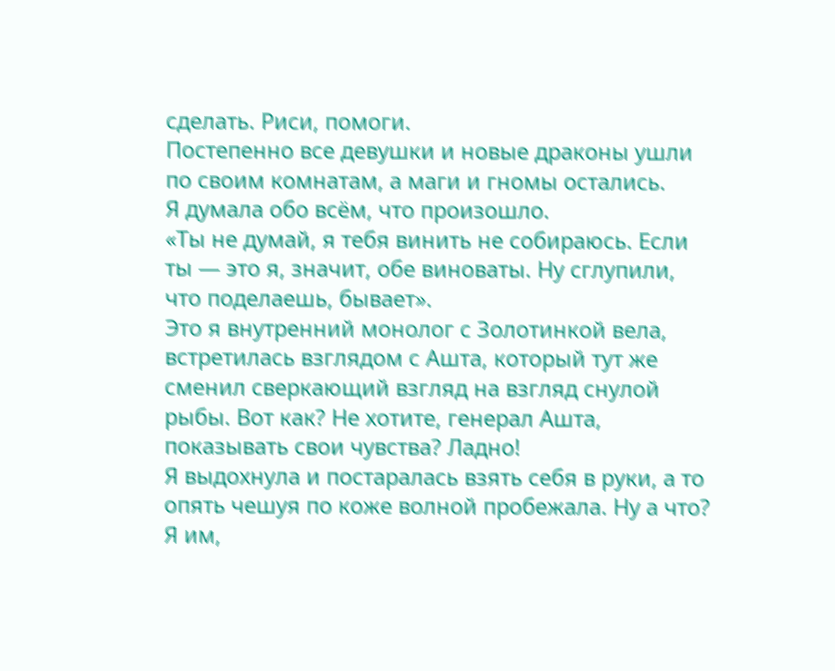сделать. Риси, помоги.
Постепенно все девушки и новые драконы ушли по своим комнатам, а маги и гномы остались.
Я думала обо всём, что произошло.
«Ты не думай, я тебя винить не собираюсь. Если ты — это я, значит, обе виноваты. Ну сглупили, что поделаешь, бывает».
Это я внутренний монолог с Золотинкой вела, встретилась взглядом с Ашта, который тут же сменил сверкающий взгляд на взгляд снулой рыбы. Вот как? Не хотите, генерал Ашта, показывать свои чувства? Ладно!
Я выдохнула и постаралась взять себя в руки, а то опять чешуя по коже волной пробежала. Ну а что? Я им,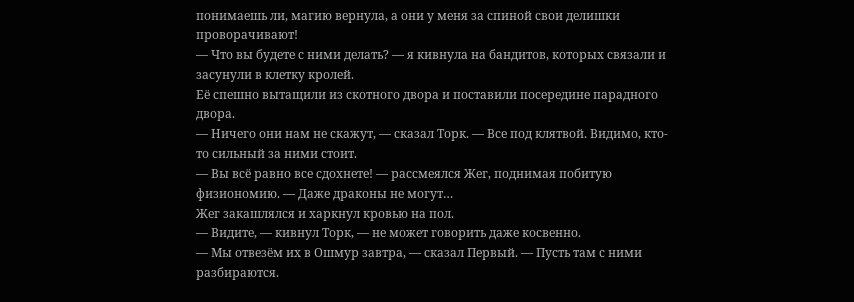понимаешь ли, магию вернула, а они у меня за спиной свои делишки проворачивают!
— Что вы будете с ними делать? — я кивнула на бандитов, которых связали и засунули в клетку кролей.
Её спешно вытащили из скотного двора и поставили посередине парадного двора.
— Ничего они нам не скажут, — сказал Торк. — Все под клятвой. Видимо, кто-то сильный за ними стоит.
— Вы всё равно все сдохнете! — рассмеялся Жег, поднимая побитую физиономию. — Даже драконы не могут…
Жег закашлялся и харкнул кровью на пол.
— Видите, — кивнул Торк, — не может говорить даже косвенно.
— Мы отвезём их в Ошмур завтра, — сказал Первый. — Пусть там с ними разбираются.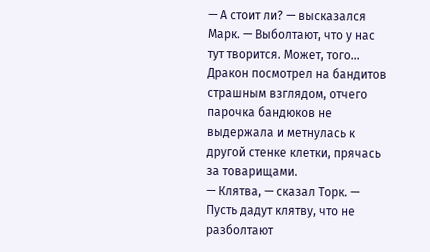— А стоит ли? — высказался Марк. — Выболтают, что у нас тут творится. Может, того…
Дракон посмотрел на бандитов страшным взглядом, отчего парочка бандюков не выдержала и метнулась к другой стенке клетки, прячась за товарищами.
— Клятва, — сказал Торк. — Пусть дадут клятву, что не разболтают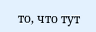то, что тут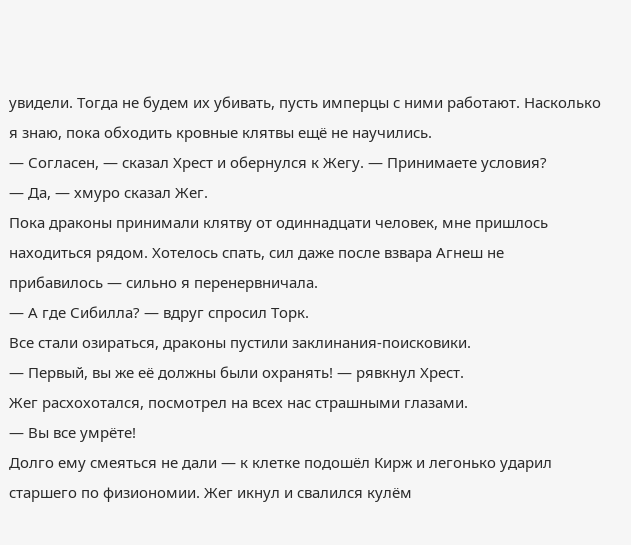увидели. Тогда не будем их убивать, пусть имперцы с ними работают. Насколько я знаю, пока обходить кровные клятвы ещё не научились.
— Согласен, — сказал Хрест и обернулся к Жегу. — Принимаете условия?
— Да, — хмуро сказал Жег.
Пока драконы принимали клятву от одиннадцати человек, мне пришлось находиться рядом. Хотелось спать, сил даже после взвара Агнеш не прибавилось — сильно я перенервничала.
— А где Сибилла? — вдруг спросил Торк.
Все стали озираться, драконы пустили заклинания-поисковики.
— Первый, вы же её должны были охранять! — рявкнул Хрест.
Жег расхохотался, посмотрел на всех нас страшными глазами.
— Вы все умрёте!
Долго ему смеяться не дали — к клетке подошёл Кирж и легонько ударил старшего по физиономии. Жег икнул и свалился кулём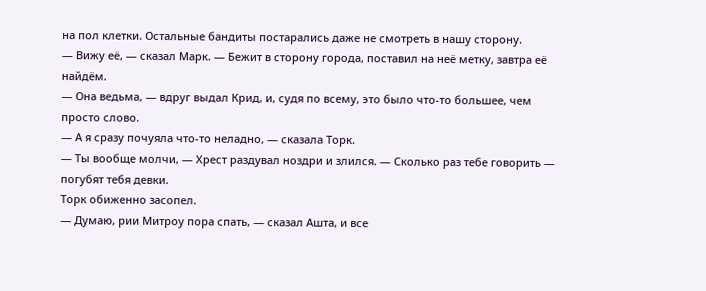на пол клетки. Остальные бандиты постарались даже не смотреть в нашу сторону.
— Вижу её, — сказал Марк. — Бежит в сторону города, поставил на неё метку, завтра её найдём.
— Она ведьма, — вдруг выдал Крид, и, судя по всему, это было что-то большее, чем просто слово.
— А я сразу почуяла что-то неладно, — сказала Торк.
— Ты вообще молчи, — Хрест раздувал ноздри и злился. — Сколько раз тебе говорить — погубят тебя девки.
Торк обиженно засопел.
— Думаю, рии Митроу пора спать, — сказал Ашта, и все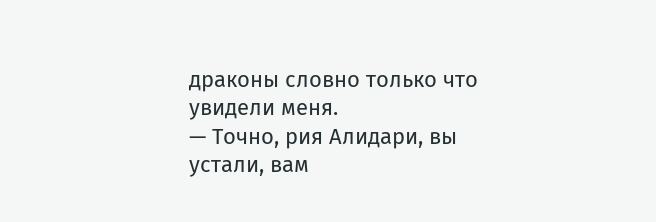драконы словно только что увидели меня.
— Точно, рия Алидари, вы устали, вам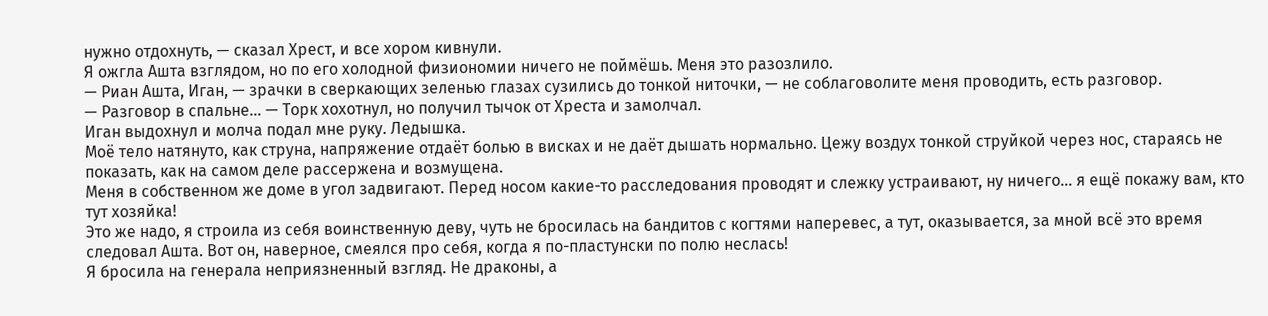нужно отдохнуть, — сказал Хрест, и все хором кивнули.
Я ожгла Ашта взглядом, но по его холодной физиономии ничего не поймёшь. Меня это разозлило.
— Риан Ашта, Иган, — зрачки в сверкающих зеленью глазах сузились до тонкой ниточки, — не соблаговолите меня проводить, есть разговор.
— Разговор в спальне… — Торк хохотнул, но получил тычок от Хреста и замолчал.
Иган выдохнул и молча подал мне руку. Ледышка.
Моё тело натянуто, как струна, напряжение отдаёт болью в висках и не даёт дышать нормально. Цежу воздух тонкой струйкой через нос, стараясь не показать, как на самом деле рассержена и возмущена.
Меня в собственном же доме в угол задвигают. Перед носом какие-то расследования проводят и слежку устраивают, ну ничего… я ещё покажу вам, кто тут хозяйка!
Это же надо, я строила из себя воинственную деву, чуть не бросилась на бандитов с когтями наперевес, а тут, оказывается, за мной всё это время следовал Ашта. Вот он, наверное, смеялся про себя, когда я по-пластунски по полю неслась!
Я бросила на генерала неприязненный взгляд. Не драконы, а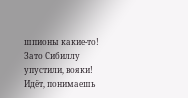шпионы какие-то! Зато Сибиллу упустили, вояки!
Идёт, понимаешь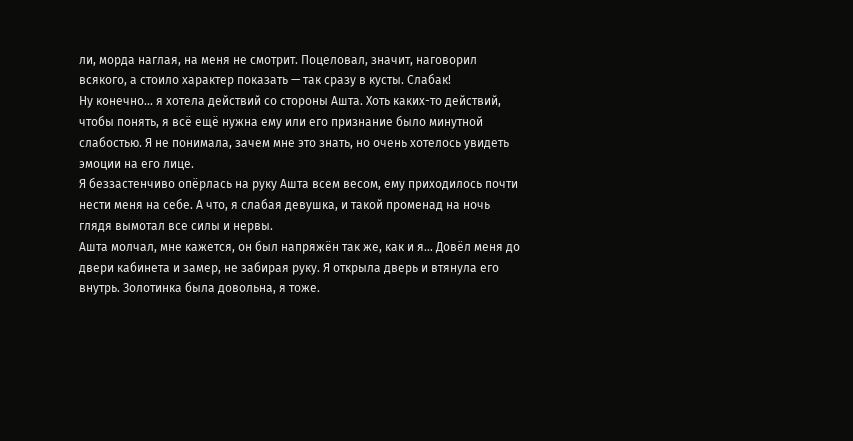ли, морда наглая, на меня не смотрит. Поцеловал, значит, наговорил всякого, а стоило характер показать — так сразу в кусты. Слабак!
Ну конечно… я хотела действий со стороны Ашта. Хоть каких-то действий, чтобы понять, я всё ещё нужна ему или его признание было минутной слабостью. Я не понимала, зачем мне это знать, но очень хотелось увидеть эмоции на его лице.
Я беззастенчиво опёрлась на руку Ашта всем весом, ему приходилось почти нести меня на себе. А что, я слабая девушка, и такой променад на ночь глядя вымотал все силы и нервы.
Ашта молчал, мне кажется, он был напряжён так же, как и я… Довёл меня до двери кабинета и замер, не забирая руку. Я открыла дверь и втянула его внутрь. Золотинка была довольна, я тоже.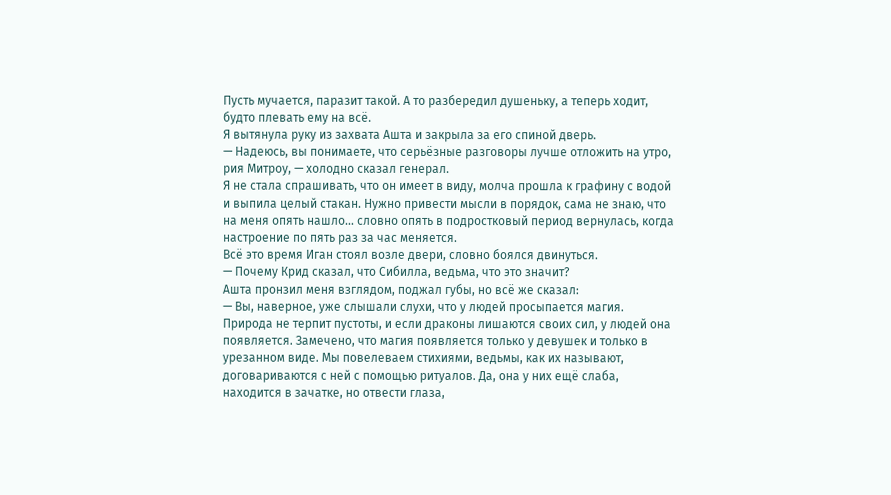Пусть мучается, паразит такой. А то разбередил душеньку, а теперь ходит, будто плевать ему на всё.
Я вытянула руку из захвата Ашта и закрыла за его спиной дверь.
— Надеюсь, вы понимаете, что серьёзные разговоры лучше отложить на утро, рия Митроу, — холодно сказал генерал.
Я не стала спрашивать, что он имеет в виду, молча прошла к графину с водой и выпила целый стакан. Нужно привести мысли в порядок, сама не знаю, что на меня опять нашло… словно опять в подростковый период вернулась, когда настроение по пять раз за час меняется.
Всё это время Иган стоял возле двери, словно боялся двинуться.
— Почему Крид сказал, что Сибилла, ведьма, что это значит?
Ашта пронзил меня взглядом, поджал губы, но всё же сказал:
— Вы, наверное, уже слышали слухи, что у людей просыпается магия. Природа не терпит пустоты, и если драконы лишаются своих сил, у людей она появляется. Замечено, что магия появляется только у девушек и только в урезанном виде. Мы повелеваем стихиями, ведьмы, как их называют, договариваются с ней с помощью ритуалов. Да, она у них ещё слаба, находится в зачатке, но отвести глаза,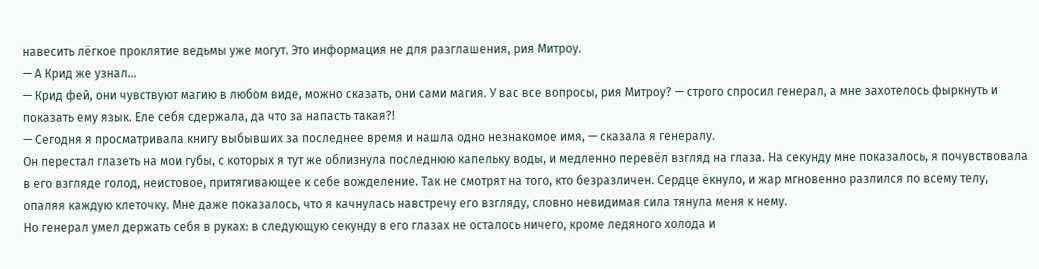навесить лёгкое проклятие ведьмы уже могут. Это информация не для разглашения, рия Митроу.
— А Крид же узнал…
— Крид фей, они чувствуют магию в любом виде, можно сказать, они сами магия. У вас все вопросы, рия Митроу? — строго спросил генерал, а мне захотелось фыркнуть и показать ему язык. Еле себя сдержала, да что за напасть такая?!
— Сегодня я просматривала книгу выбывших за последнее время и нашла одно незнакомое имя, — сказала я генералу.
Он перестал глазеть на мои губы, с которых я тут же облизнула последнюю капельку воды, и медленно перевёл взгляд на глаза. На секунду мне показалось, я почувствовала в его взгляде голод, неистовое, притягивающее к себе вожделение. Так не смотрят на того, кто безразличен. Сердце ёкнуло, и жар мгновенно разлился по всему телу, опаляя каждую клеточку. Мне даже показалось, что я качнулась навстречу его взгляду, словно невидимая сила тянула меня к нему.
Но генерал умел держать себя в руках: в следующую секунду в его глазах не осталось ничего, кроме ледяного холода и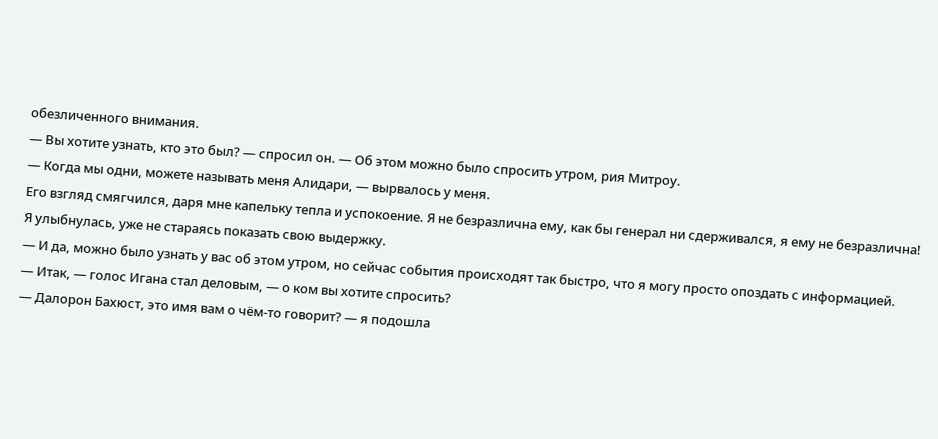обезличенного внимания.
— Вы хотите узнать, кто это был? — спросил он. — Об этом можно было спросить утром, рия Митроу.
— Когда мы одни, можете называть меня Алидари, — вырвалось у меня.
Его взгляд смягчился, даря мне капельку тепла и успокоение. Я не безразлична ему, как бы генерал ни сдерживался, я ему не безразлична! Я улыбнулась, уже не стараясь показать свою выдержку.
— И да, можно было узнать у вас об этом утром, но сейчас события происходят так быстро, что я могу просто опоздать с информацией.
— Итак, — голос Игана стал деловым, — о ком вы хотите спросить?
— Далорон Бахюст, это имя вам о чём-то говорит? — я подошла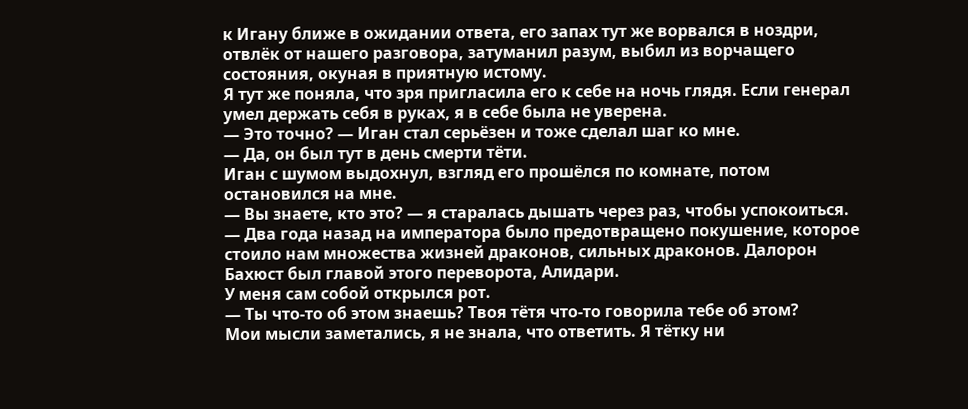к Игану ближе в ожидании ответа, его запах тут же ворвался в ноздри, отвлёк от нашего разговора, затуманил разум, выбил из ворчащего состояния, окуная в приятную истому.
Я тут же поняла, что зря пригласила его к себе на ночь глядя. Если генерал умел держать себя в руках, я в себе была не уверена.
— Это точно? — Иган стал серьёзен и тоже сделал шаг ко мне.
— Да, он был тут в день смерти тёти.
Иган с шумом выдохнул, взгляд его прошёлся по комнате, потом остановился на мне.
— Вы знаете, кто это? — я старалась дышать через раз, чтобы успокоиться.
— Два года назад на императора было предотвращено покушение, которое стоило нам множества жизней драконов, сильных драконов. Далорон Бахюст был главой этого переворота, Алидари.
У меня сам собой открылся рот.
— Ты что-то об этом знаешь? Твоя тётя что-то говорила тебе об этом?
Мои мысли заметались, я не знала, что ответить. Я тётку ни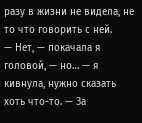разу в жизни не видела, не то что говорить с ней.
— Нет, — покачала я головой, — но… — я кивнула, нужно сказать хоть что-то. — За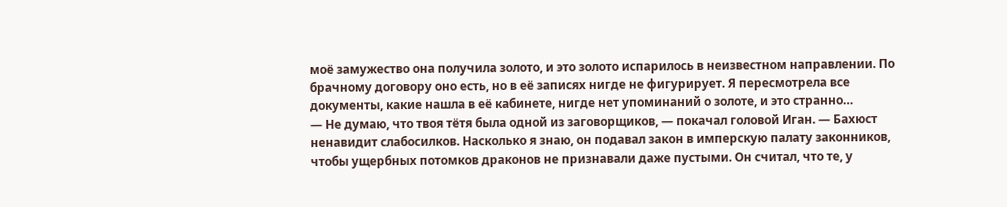моё замужество она получила золото, и это золото испарилось в неизвестном направлении. По брачному договору оно есть, но в её записях нигде не фигурирует. Я пересмотрела все документы, какие нашла в её кабинете, нигде нет упоминаний о золоте, и это странно…
— Не думаю, что твоя тётя была одной из заговорщиков, — покачал головой Иган. — Бахюст ненавидит слабосилков. Насколько я знаю, он подавал закон в имперскую палату законников, чтобы ущербных потомков драконов не признавали даже пустыми. Он считал, что те, у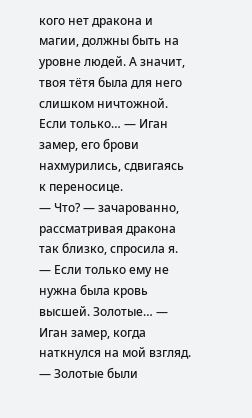кого нет дракона и магии, должны быть на уровне людей. А значит, твоя тётя была для него слишком ничтожной. Если только… — Иган замер, его брови нахмурились, сдвигаясь к переносице.
— Что? — зачарованно, рассматривая дракона так близко, спросила я.
— Если только ему не нужна была кровь высшей. Золотые… — Иган замер, когда наткнулся на мой взгляд. — Золотые были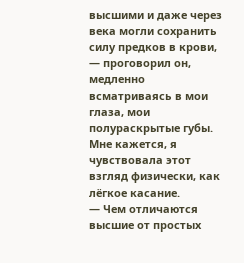высшими и даже через века могли сохранить силу предков в крови, — проговорил он, медленно всматриваясь в мои глаза, мои полураскрытые губы.
Мне кажется, я чувствовала этот взгляд физически, как лёгкое касание.
— Чем отличаются высшие от простых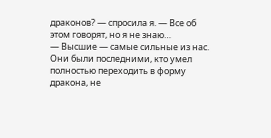драконов? — спросила я. — Все об этом говорят, но я не знаю…
— Высшие — самые сильные из нас. Они были последними, кто умел полностью переходить в форму дракона, не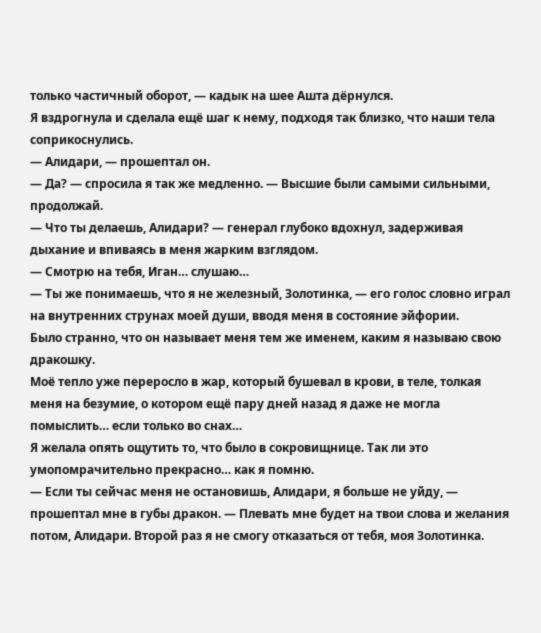только частичный оборот, — кадык на шее Ашта дёрнулся.
Я вздрогнула и сделала ещё шаг к нему, подходя так близко, что наши тела соприкоснулись.
— Алидари, — прошептал он.
— Да? — спросила я так же медленно. — Высшие были самыми сильными, продолжай.
— Что ты делаешь, Алидари? — генерал глубоко вдохнул, задерживая дыхание и впиваясь в меня жарким взглядом.
— Смотрю на тебя, Иган… слушаю…
— Ты же понимаешь, что я не железный, Золотинка, — его голос словно играл на внутренних струнах моей души, вводя меня в состояние эйфории.
Было странно, что он называет меня тем же именем, каким я называю свою дракошку.
Моё тепло уже переросло в жар, который бушевал в крови, в теле, толкая меня на безумие, о котором ещё пару дней назад я даже не могла помыслить… если только во снах…
Я желала опять ощутить то, что было в сокровищнице. Так ли это умопомрачительно прекрасно… как я помню.
— Если ты сейчас меня не остановишь, Алидари, я больше не уйду, — прошептал мне в губы дракон. — Плевать мне будет на твои слова и желания потом, Алидари. Второй раз я не смогу отказаться от тебя, моя Золотинка.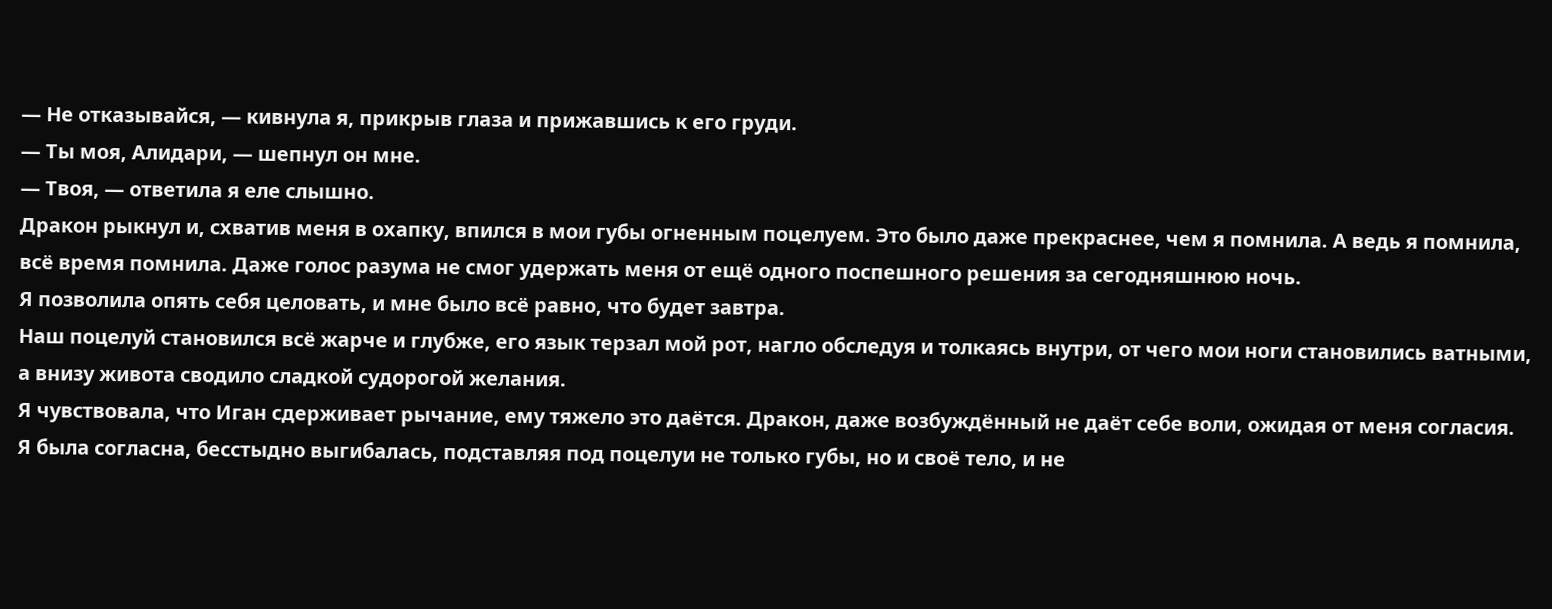— Не отказывайся, — кивнула я, прикрыв глаза и прижавшись к его груди.
— Ты моя, Алидари, — шепнул он мне.
— Твоя, — ответила я еле слышно.
Дракон рыкнул и, схватив меня в охапку, впился в мои губы огненным поцелуем. Это было даже прекраснее, чем я помнила. А ведь я помнила, всё время помнила. Даже голос разума не смог удержать меня от ещё одного поспешного решения за сегодняшнюю ночь.
Я позволила опять себя целовать, и мне было всё равно, что будет завтра.
Наш поцелуй становился всё жарче и глубже, его язык терзал мой рот, нагло обследуя и толкаясь внутри, от чего мои ноги становились ватными, а внизу живота сводило сладкой судорогой желания.
Я чувствовала, что Иган сдерживает рычание, ему тяжело это даётся. Дракон, даже возбуждённый не даёт себе воли, ожидая от меня согласия.
Я была согласна, бесстыдно выгибалась, подставляя под поцелуи не только губы, но и своё тело, и не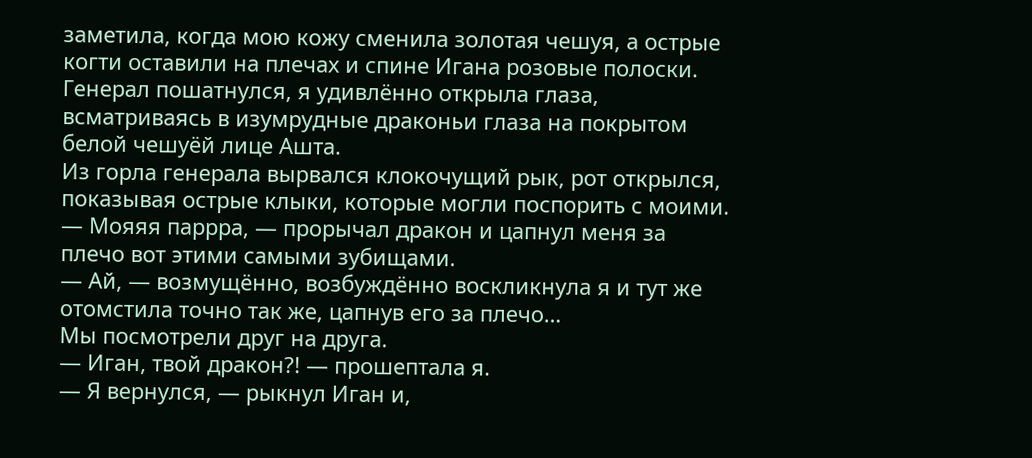заметила, когда мою кожу сменила золотая чешуя, а острые когти оставили на плечах и спине Игана розовые полоски.
Генерал пошатнулся, я удивлённо открыла глаза, всматриваясь в изумрудные драконьи глаза на покрытом белой чешуёй лице Ашта.
Из горла генерала вырвался клокочущий рык, рот открылся, показывая острые клыки, которые могли поспорить с моими.
— Мояяя паррра, — прорычал дракон и цапнул меня за плечо вот этими самыми зубищами.
— Ай, — возмущённо, возбуждённо воскликнула я и тут же отомстила точно так же, цапнув его за плечо…
Мы посмотрели друг на друга.
— Иган, твой дракон?! — прошептала я.
— Я вернулся, — рыкнул Иган и,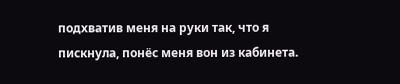подхватив меня на руки так, что я пискнула, понёс меня вон из кабинета.